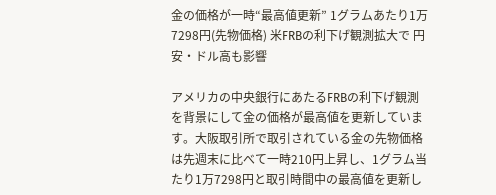金の価格が一時“最高値更新” 1グラムあたり1万7298円(先物価格) 米FRBの利下げ観測拡大で 円安・ドル高も影響

アメリカの中央銀行にあたるFRBの利下げ観測を背景にして金の価格が最高値を更新しています。大阪取引所で取引されている金の先物価格は先週末に比べて一時210円上昇し、1グラム当たり1万7298円と取引時間中の最高値を更新し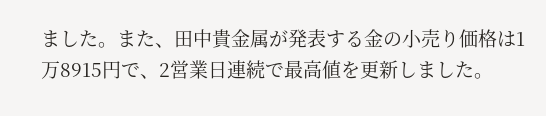ました。また、田中貴金属が発表する金の小売り価格は1万8915円で、2営業日連続で最高値を更新しました。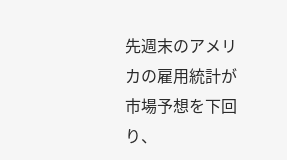先週末のアメリカの雇用統計が市場予想を下回り、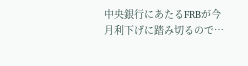中央銀行にあたるFRBが今月利下げに踏み切るので…